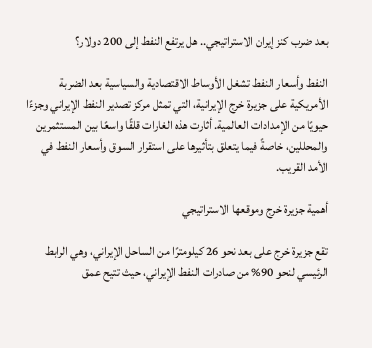بعد ضرب كنز إيران الاستراتيجي.. هل يرتفع النفط إلى 200 دولار؟

النفط وأسعار النفط تشغل الأوساط الاقتصادية والسياسية بعد الضربة الأمريكية على جزيرة خرج الإيرانية، التي تمثل مركز تصدير النفط الإيراني وجزءًا حيويًا من الإمدادات العالمية. أثارت هذه الغارات قلقًا واسعًا بين المستثمرين والمحللين، خاصةً فيما يتعلق بتأثيرها على استقرار السوق وأسعار النفط في الأمد القريب.

أهمية جزيرة خرج وموقعها الاستراتيجي

تقع جزيرة خرج على بعد نحو 26 كيلومترًا من الساحل الإيراني، وهي الرابط الرئيسي لنحو 90% من صادرات النفط الإيراني، حيث تتيح عمق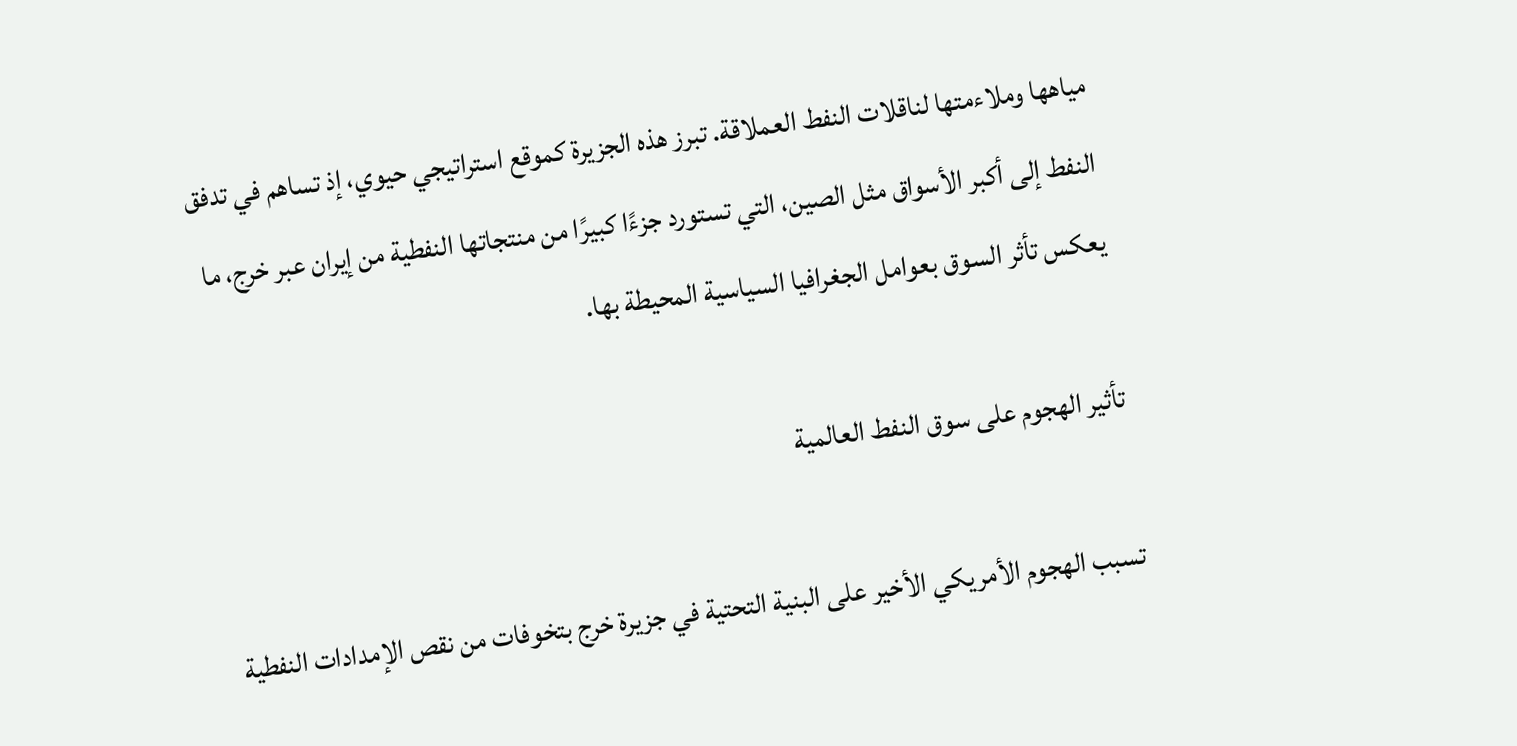مياهها وملاءمتها لناقلات النفط العملاقة. تبرز هذه الجزيرة كموقع استراتيجي حيوي، إذ تساهم في تدفق النفط إلى أكبر الأسواق مثل الصين، التي تستورد جزءًا كبيرًا من منتجاتها النفطية من إيران عبر خرج، ما يعكس تأثر السوق بعوامل الجغرافيا السياسية المحيطة بها.

تأثير الهجوم على سوق النفط العالمية

تسبب الهجوم الأمريكي الأخير على البنية التحتية في جزيرة خرج بتخوفات من نقص الإمدادات النفطية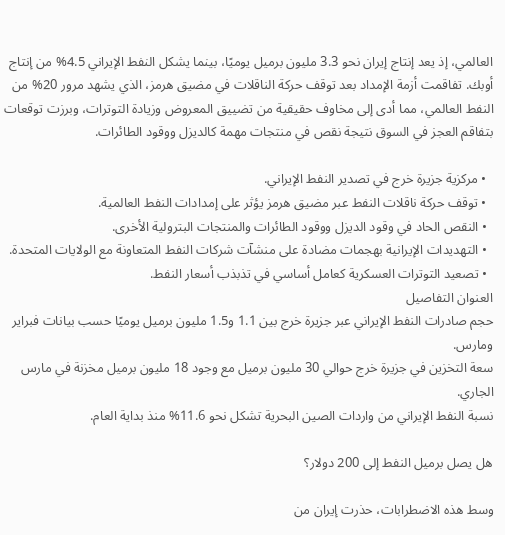العالمي، إذ يعد إنتاج إيران نحو 3.3 مليون برميل يوميًا، بينما يشكل النفط الإيراني 4.5% من إنتاج أوبك. تفاقمت أزمة الإمداد بعد توقف حركة الناقلات في مضيق هرمز، الذي يشهد مرور 20% من النفط العالمي، مما أدى إلى مخاوف حقيقية من تضييق المعروض وزيادة التوترات، وبرزت توقعات بتفاقم العجز في السوق نتيجة نقص في منتجات مهمة كالديزل ووقود الطائرات.

  • مركزية جزيرة خرج في تصدير النفط الإيراني.
  • توقف حركة ناقلات النفط عبر مضيق هرمز يؤثر على إمدادات النفط العالمية.
  • النقص الحاد في وقود الديزل ووقود الطائرات والمنتجات البترولية الأخرى.
  • التهديدات الإيرانية بهجمات مضادة على منشآت شركات النفط المتعاونة مع الولايات المتحدة.
  • تصعيد التوترات العسكرية كعامل أساسي في تذبذب أسعار النفط.
العنوان التفاصيل
حجم صادرات النفط الإيراني عبر جزيرة خرج بين 1.1 و1.5 مليون برميل يوميًا حسب بيانات فبراير ومارس.
سعة التخزين في جزيرة خرج حوالي 30 مليون برميل مع وجود 18 مليون برميل مخزنة في مارس الجاري.
نسبة النفط الإيراني من واردات الصين البحرية تشكل نحو 11.6% منذ بداية العام.

هل يصل برميل النفط إلى 200 دولار؟

وسط هذه الاضطرابات، حذرت إيران من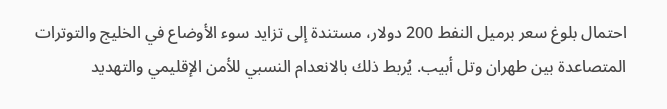احتمال بلوغ سعر برميل النفط 200 دولار، مستندة إلى تزايد سوء الأوضاع في الخليج والتوترات المتصاعدة بين طهران وتل أبيب. يُربط ذلك بالانعدام النسبي للأمن الإقليمي والتهديد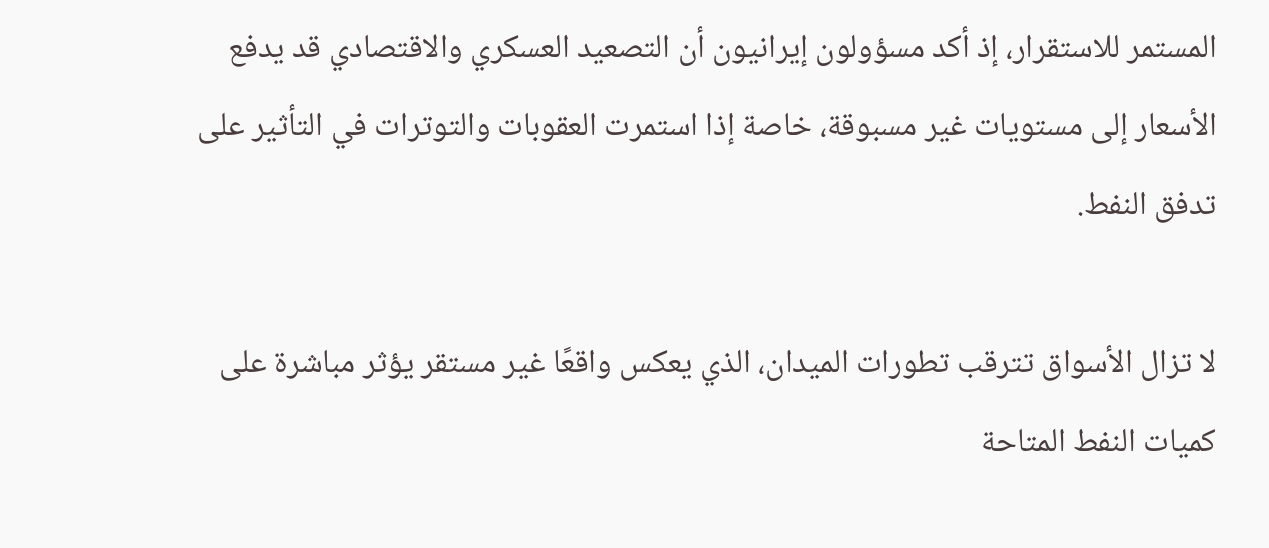المستمر للاستقرار، إذ أكد مسؤولون إيرانيون أن التصعيد العسكري والاقتصادي قد يدفع الأسعار إلى مستويات غير مسبوقة، خاصة إذا استمرت العقوبات والتوترات في التأثير على تدفق النفط.

لا تزال الأسواق تترقب تطورات الميدان، الذي يعكس واقعًا غير مستقر يؤثر مباشرة على كميات النفط المتاحة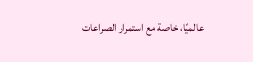عالميًا، خاصة مع استمرار الصراعات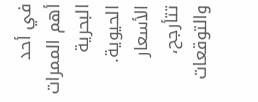في أحد أهم الممرات البحرية الحيوية. الأسعار تتأرجح، والتوقعات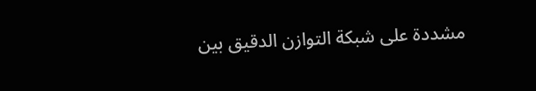مشددة على شبكة التوازن الدقيق بين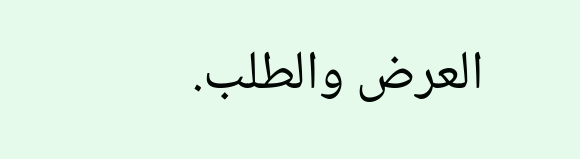العرض والطلب.